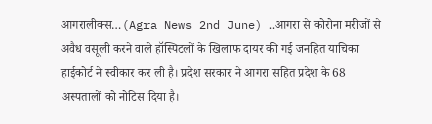आगरालीक्स…(Agra News 2nd June) ..आगरा से कोरोना मरीजों से अवैध वसूली करने वाले हॉस्पिटलों के खिलाफ दायर की गई जनहित याचिका हाईकोर्ट ने स्वीकार कर ली है। प्रदेश सरकार ने आगरा सहित प्रदेश के 68 अस्पतालों को नोटिस दिया है।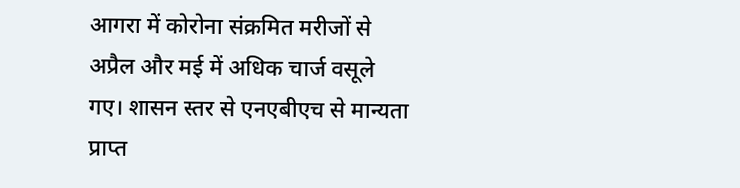आगरा में कोरोना संक्रमित मरीजों से अप्रैल और मई में अधिक चार्ज वसूले गए। शासन स्तर से एनएबीएच से मान्यता प्राप्त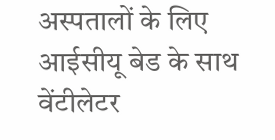अस्पतालों के लिए आईसीयू बेड के साथ वेंटीलेटर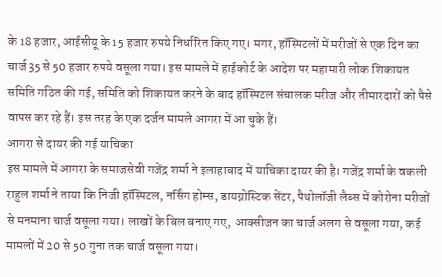के 18 हजार, आईसीयू के 15 हजार रुपये निर्धारित किए गए। मगर, हॉस्पिटलों में मरीजों से एक दिन का चार्ज 35 से 50 हजार रुपये वसूला गया। इस मामले में हाईकोर्ट के आदेश पर महामारी लोक शिकायत समिति गठित की गई, समिति को शिकायत करने के बाद हॉस्पिटल संचालक मरीज और तीमारदारों को पैसे वापस कर रहे हैं। इस तरह के एक दर्जन मामले आगरा में आ चुके हैं।
आगरा से दायर की गई याचिका
इस मामले में आगरा के समाजसेवी गजेंद्र शर्मा ने इलाहाबाद में याचिका दायर की है। गजेंद्र शर्मा के वकली राहुल शर्मा ने ताया कि निजी हॉस्पिटल, नर्सिंग होम्स, डायग्नोस्टिक सेंटर, पैथोलॉजी लैब्स में कोरोना मरीजों से मनमाना चार्ज वसूला गया। लाखों के बिल बनाए गए, आक्सीजन का चार्ज अलग से वसूला गया, कई मामलों में 20 से 50 गुना तक चार्ज वसूला गया।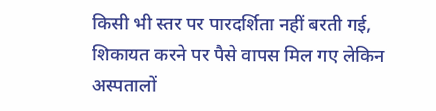किसी भी स्तर पर पारदर्शिता नहीं बरती गई, शिकायत करने पर पैसे वापस मिल गए लेकिन अस्पतालों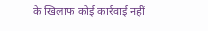के खिलाफ कोई कार्रवाई नहीं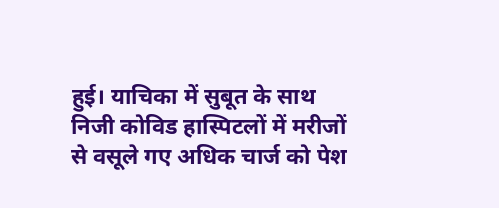हुई। याचिका में सुबूत के साथ निजी कोविड हास्पिटलों में मरीजों से वसूले गए अधिक चार्ज को पेश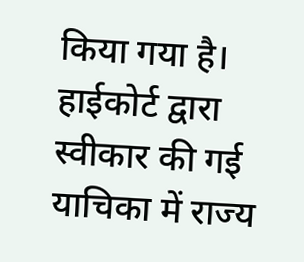किया गया है। हाईकोर्ट द्वारा स्वीकार की गई याचिका में राज्य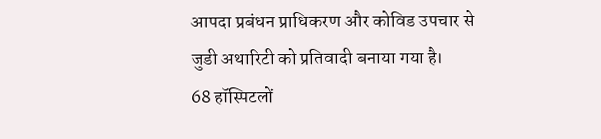आपदा प्रबंधन प्राधिकरण और कोविड उपचार से जुडी अथारिटी को प्रतिवादी बनाया गया है।
68 हॉस्पिटलों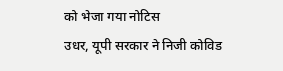को भेजा गया नोटिस
उधर, यूपी सरकार ने निजी कोविड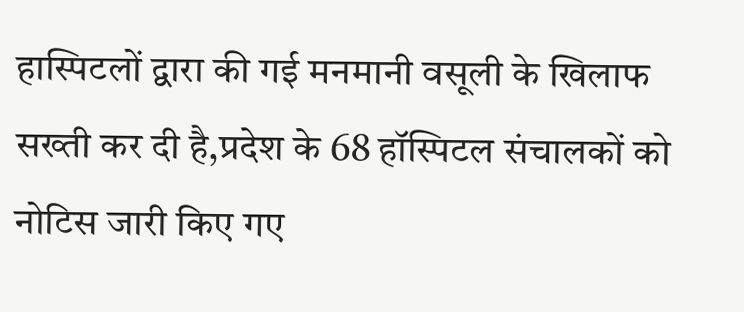हास्पिटलों द्वारा की गई मनमानी वसूली के खिलाफ सख्ती कर दी है,प्रदेश के 68 हॉस्पिटल संचालकों को नोटिस जारी किए गए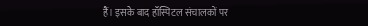हैं। इसके बाद हॉस्पिटल संचालकों पर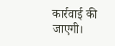कार्रवाई की जाएगी।